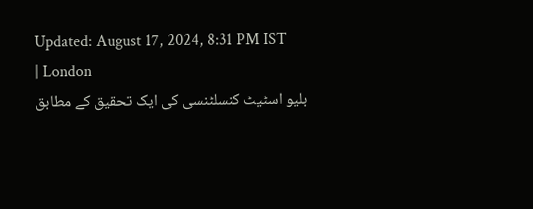Updated: August 17, 2024, 8:31 PM IST
| London
بلیو اسٹیٹ کنسلٹنسی کی ایک تحقیق کے مطابق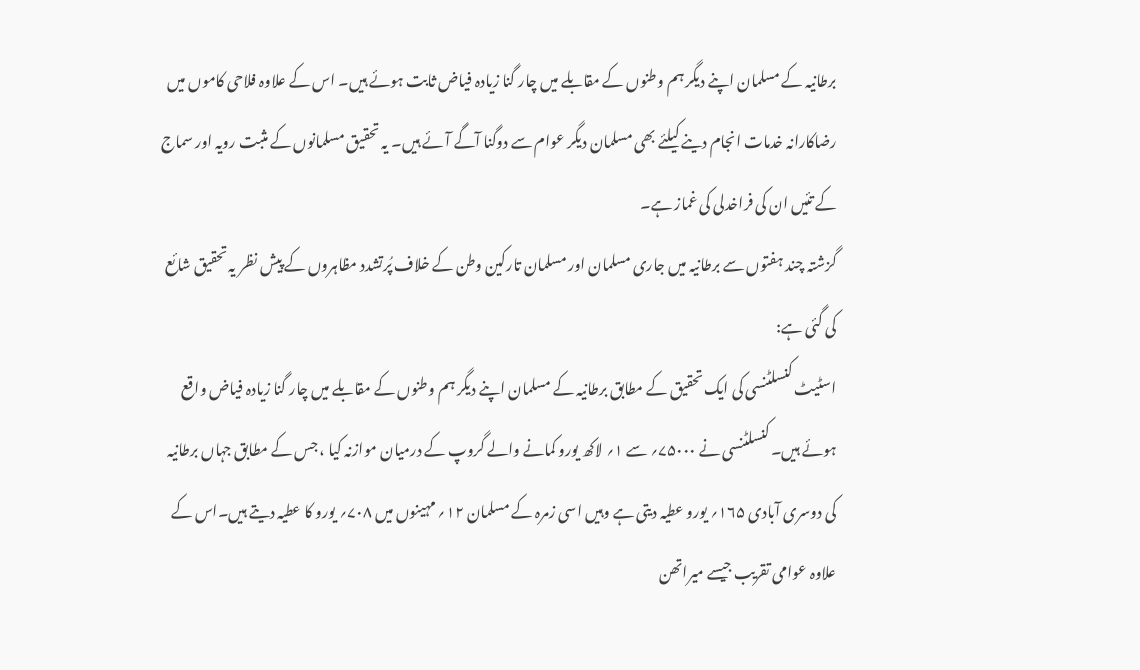برطانیہ کے مسلمان اپنے دیگر ہم وطنوں کے مقابلے میں چار گنا زیادہ فیاض ثابت ہوئے ہیں۔ اس کے علاوہ فلاحی کاموں میں رضاکارانہ خدمات انجام دینے کیلئے بھی مسلمان دیگر عوام سے دوگنا آگے آئے ہیں۔ یہ تحقیق مسلمانوں کے مثبت رویہ اور سماج کے تئیں ان کی فراخدلی کی غماز ہے۔
گزشتہ چند ہفتوں سے برطانیہ میں جاری مسلمان اور مسلمان تارکین وطن کے خلاف پُرتشدد مظاہروں کے پیش نظر یہ تحقیق شائع کی گئی ہے:
اسٹیٹ کنسلٹنسی کی ایک تحقیق کے مطابق برطانیہ کے مسلمان اپنے دیگر ہم وطنوں کے مقابلے میں چار گنا زیادہ فیاض واقع ہوئے ہیں۔ کنسلٹنسی نے ۷۵۰۰۰؍ سے ۱؍ لاکھ یورو کمانے والے گروپ کے درمیان موازنہ کیا ، جس کے مطابق جہاں برطانیہ کی دوسری آبادی ۱۶۵؍ یورو عطیہ دیتی ہے وہیں اسی زمرہ کے مسلمان ۱۲؍ مہینوں میں ۷۰۸؍ یورو کا عطیہ دیتے ہیں۔اس کے علاوہ عوامی تقریب جیسے میراتھن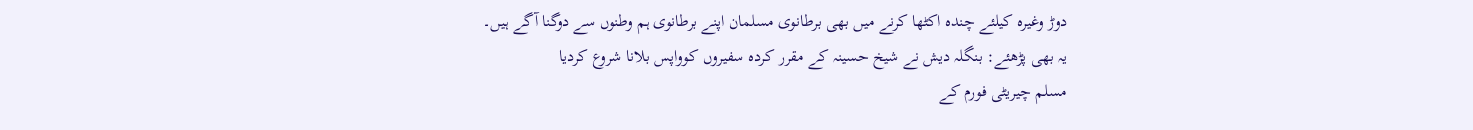دوڑ وغیرہ کیلئے چندہ اکٹھا کرنے میں بھی برطانوی مسلمان اپنے برطانوی ہم وطنوں سے دوگنا آگے ہیں۔
یہ بھی پڑھئے: بنگلہ دیش نے شیخ حسینہ کے مقرر کردہ سفیروں کوواپس بلانا شروع کردیا
مسلم چیریٹی فورم کے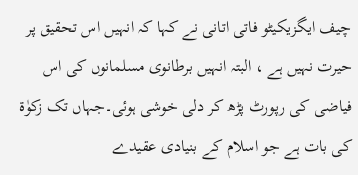چیف ایگزیکیٹو فاتی اتانی نے کہا کہ انہیں اس تحقیق پر حیرت نہیں ہے ، البتہ انہیں برطانوی مسلمانوں کی اس فیاضی کی رپورٹ پڑھ کر دلی خوشی ہوئی۔جہاں تک زکوٰۃ کی بات ہے جو اسلام کے بنیادی عقیدے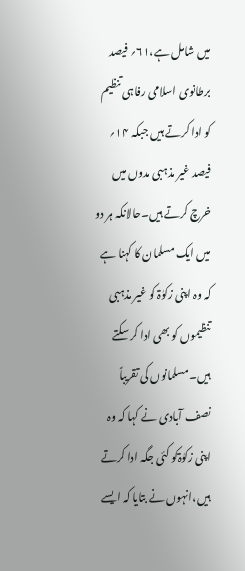میں شامل ہے،۶۱؍ فیصد برطانوی اسلامی رفاہی تنظیم کو ادا کرتے ہیں جبکہ ۱۴؍ فیصد غیر مذہبی مدوں میں خرچ کرتے ہیں۔حالانکہ ہر دو میں ایک مسلمان کا کہنا ہے کہ وہ اپنی زکوٰۃ کو غیر مذہبی تنظیموں کو بھی ادا کر سکتے ہیں۔مسلمانوں کی تقریباً نصف آبادی نے کہا کہ وہ اپنی زکوٰۃکو کئی جگہ ادا کرتے ہیں،انہوں نے بتایا کہ ایسے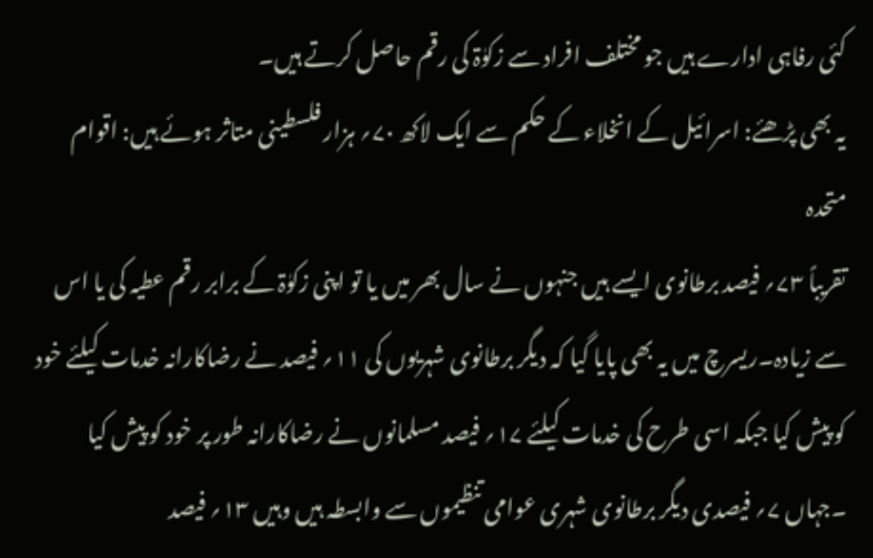کئی رفاہی ادارے ہیں جو مختلف افراد سے زکوٰۃ کی رقم حاصل کرتے ہیں۔
یہ بھی پڑھئے: اسرائیل کے انخلاء کے حکم سے ایک لاکھ ۷۰؍ ہزار فلسطینی متاثر ہوئے ہیں: اقوام متحدہ
تقریباً ۷۳؍ فیصد برطانوی ایسے ہیں جنہوں نے سال بھر میں یا تو اپنی زکوٰۃ کے برابر رقم عطیہ کی یا اس سے زیادہ۔ریسرچ میں یہ بھی پایا گیا کہ دیگر برطانوی شہریوں کی ۱۱؍ فیصد نے رضاکارانہ خدمات کیلئے خود کو پیش کیا جبکہ اسی طرح کی خدمات کیلئے ۱۷؍ فیصد مسلمانوں نے رضاکارانہ طور پر خود کو پیش کیا ۔جہاں ۷؍ فیصدی دیگر برطانوی شہری عوامی تنظیموں سے وابسطہ ہیں وہیں ۱۳؍ فیصد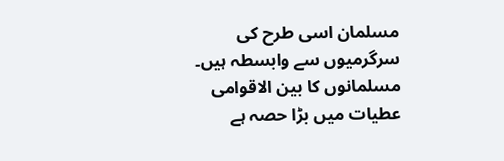مسلمان اسی طرح کی سرگرمیوں سے وابسطہ ہیں۔
مسلمانوں کا بین الاقوامی عطیات میں بڑا حصہ ہے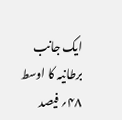ایک جانب برطانیہ کا اوسط ۴۸؍ فیصد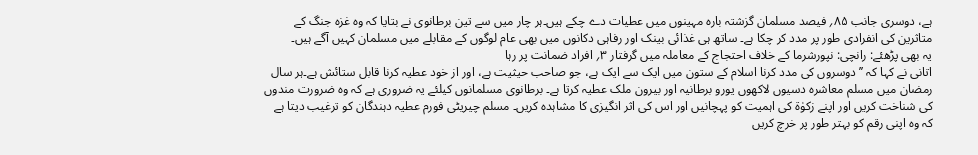ہے، دوسری جانب ۸۵؍ فیصد مسلمان گزشتہ بارہ مہینوں میں عطیات دے چکے ہیں۔ہر چار میں سے تین برطانوی نے بتایا کہ وہ غزہ جنگ کے متاثرین کی انفرادی طور پر مدد کر چکا ہے۔ ساتھ ہی غذائی بینک اور رفاہی دکانوں میں بھی عام لوگوں کے مقابلے میں مسلمان کہیں آگے ہیں۔
یہ بھی پڑھئے: رانچی: نپورشرما کے خلاف احتجاج کے معاملہ میں گرفتار ۳؍ افراد ضمانت پر رہا
اتانی نے کہا کہ ’’دوسروں کی مدد کرنا اسلام کے ستون میں ایک سے ایک ہے، جو صاحب حیثیت ہے، اور از خود عطیہ کرنا قابل ستائش ہے۔ہر سال رمضان میں مسلم معاشرہ دسیوں لاکھوں یورو برطانیہ اور بیرون ملک عطیہ کرتا ہے۔ برطانوی مسلمانوں کیلئے یہ ضروری ہے کہ وہ ضرورت مندوں کی شناخت کریں اور اپنے زکوٰۃ کی اہمیت کو پہچانیں اور اس کی اثر انگیزی کا مشاہدہ کریں۔ مسلم چیریٹی فورم عطیہ دہندگان کو ترغیب دیتا ہے کہ وہ اپنی رقم کو بہتر طور پر خرچ کریں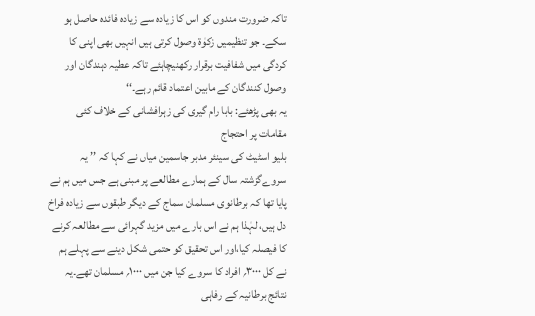تاکہ ضرورت مندوں کو اس کا زیادہ سے زیادہ فائدہ حاصل ہو سکے۔ جو تنظیمیں زکوٰۃ وصول کرتی ہیں انہیں بھی اپنی کا کردگی میں شفافیت برقرار رکھنیچاہئے تاکہ عطیہ دہندگان اور وصول کنندگان کے مابین اعتماد قائم رہے۔‘‘
یہ بھی پڑھئے: بابا رام گیری کی زہرافشانی کے خلاف کئی مقامات پر احتجاج
بلیو اسٹیٹ کی سینئر مدبر جاسمین میاں نے کہا کہ ’’ یہ سروےگزشتہ سال کے ہمارے مطالعے پر مبنی ہے جس میں ہم نے پایا تھا کہ برطانوی مسلمان سماج کے دیگر طبقوں سے زیادہ فراخ دل ہیں، لہٰذا ہم نے اس بارے میں مزید گہرائی سے مطالعہ کرنے کا فیصلہ کیا،اور اس تحقیق کو حتمی شکل دینے سے پہلے ہم نے کل ۳۰۰۰؍ افراد کا سروے کیا جن میں ۱۰۰۰؍ مسلمان تھے۔یہ نتائج برطانیہ کے رفاہی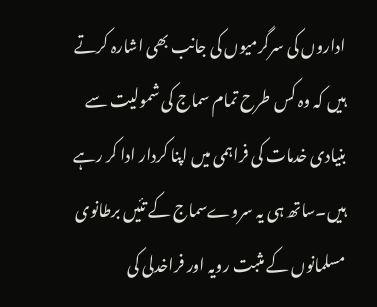اداروں کی سرگرمیوں کی جانب بھی اشارہ کرتے ہیں کہ وہ کس طرح تمام سماج کی شمولیت سے بنیادی خدمات کی فراہمی میں اپنا کردار ادا کر رہے ہیں۔ساتھ ہی یہ سروےسماج کے تئیں برطانوی مسلمانوں کے مثبت رویہ اور فراخدلی کی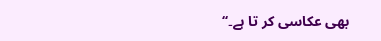بھی عکاسی کر تا ہے۔‘‘